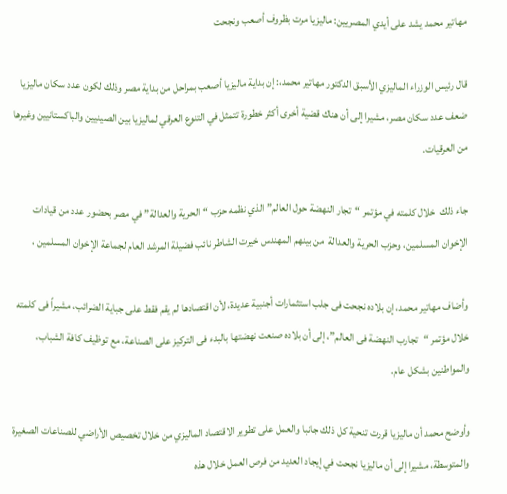مهاتير محمد يشد على أيدي المصريين: ماليزيا مرت بظروف أصعب ونجحت

قال رئيس الوزراء الماليزي الأسبق الدكتور مهاتير محمد،: إن بداية ماليزيا أصعب بمراحل من بداية مصر وذلك لكون عدد سكان ماليزيا ضعف عدد سكان مصر، مشيرا إلى أن هناك قضية أخرى أكثر خطورة تتمثل في التنوع العرقي لماليزيا بين الصينيين والباكستانيين وغيرها من العرقيات.

جاء ذلك  خلال كلمته في مؤتمر “تجار النهضة حول العالم” الذي نظمه حزب “الحرية والعدالة” في مصر بحضور عدد من قيادات الإخوان المسلمين، وحزب الحرية والعدالة  من بينهم المهندس خيرت الشاطر نائب فضيلة المرشد العام لجماعة الإخوان المسلمين ،

وأضاف مهاتير محمد، إن بلاده نجحت فى جلب استثمارات أجنبية عديدة، لأن اقتصادها لم يقم فقط على جباية الضرائب، مشيراً فى كلمته خلال مؤتمر “تجارب النهضة فى العالم”، إلى أن بلاده صنعت نهضتها بالبدء فى التركيز على الصناعة، مع توظيف كافة الشباب، والمواطنين بشكل عام.

وأوضح محمد أن ماليزيا قررت تنحية كل ذلك جانبا والعمل على تطوير الاقتصاد الماليزي من خلال تخصيص الأراضي للصناعات الصغيرة والمتوسطة، مشيرا إلى أن ماليزيا نجحت في إيجاد العديد من فرص العمل خلال هذه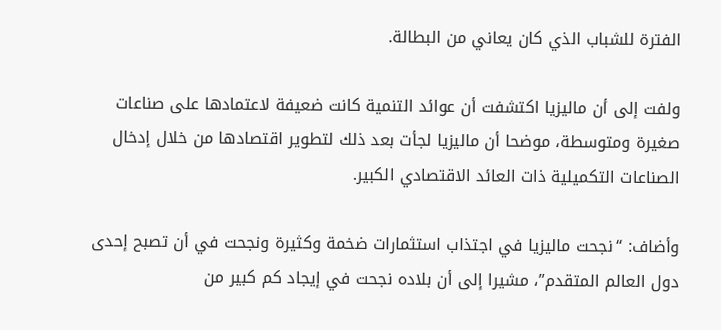الفترة للشباب الذي كان يعاني من البطالة.

ولفت إلى أن ماليزيا اكتشفت أن عوائد التنمية كانت ضعيفة لاعتمادها على صناعات صغيرة ومتوسطة، موضحا أن ماليزيا لجأت بعد ذلك لتطوير اقتصادها من خلال إدخال الصناعات التكميلية ذات العائد الاقتصادي الكبير.

وأضاف: “نجحت ماليزيا في اجتذاب استثمارات ضخمة وكثيرة ونجحت في أن تصبح إحدى دول العالم المتقدم”، مشيرا إلى أن بلاده نجحت في إيجاد كم كبير من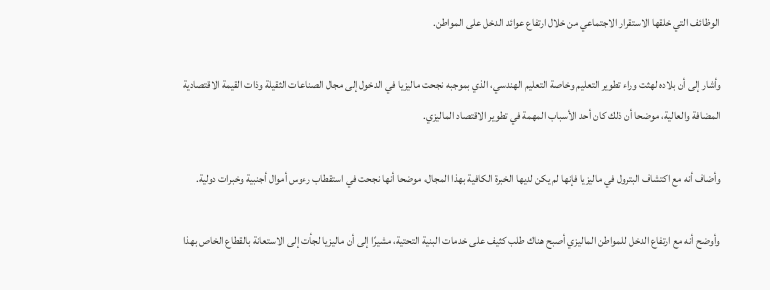الوظائف التي خلقها الاستقرار الاجتماعي من خلال ارتفاع عوائد الدخل على المواطن.

وأشار إلى أن بلاده لهثت وراء تطوير التعليم وخاصة التعليم الهندسي، الذي بموجبه نجحت ماليزيا في الدخول إلى مجال الصناعات الثقيلة وذات القيمة الاقتصادية المضافة والعالية، موضحا أن ذلك كان أحد الأسباب المهمة في تطوير الاقتصاد الماليزي.

وأضاف أنه مع اكتشاف البترول في ماليزيا فإنها لم يكن لديها الخبرة الكافية بهذا المجال، موضحا أنها نجحت في استقطاب رءوس أموال أجنبية وخبرات دولية.

وأوضح أنه مع ارتفاع الدخل للمواطن الماليزي أصبح هناك طلب كثيف على خدمات البنية التحتية، مشيرًا إلى أن ماليزيا لجأت إلى الاستعانة بالقطاع الخاص بهذا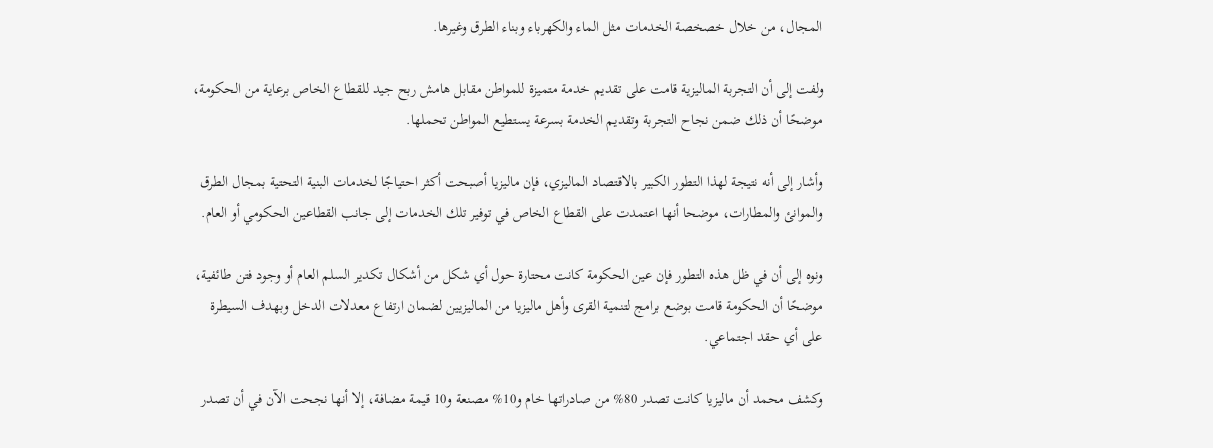المجال، من خلال خصخصة الخدمات مثل الماء والكهرباء وبناء الطرق وغيرها.

ولفت إلى أن التجربة الماليزية قامت على تقديم خدمة متميزة للمواطن مقابل هامش ربح جيد للقطاع الخاص برعاية من الحكومة، موضحًا أن ذلك ضمن نجاح التجربة وتقديم الخدمة بسرعة يستطيع المواطن تحملها.

وأشار إلى أنه نتيجة لهذا التطور الكبير بالاقتصاد الماليزي، فإن ماليزيا أصبحت أكثر احتياجًا لخدمات البنية التحتية بمجال الطرق والموانئ والمطارات، موضحا أنها اعتمدت على القطاع الخاص في توفير تلك الخدمات إلى جانب القطاعين الحكومي أو العام.

ونوه إلى أن في ظل هذه التطور فإن عين الحكومة كانت محتارة حول أي شكل من أشكال تكدير السلم العام أو وجود فتن طائفية، موضحًا أن الحكومة قامت بوضع برامج لتنمية القرى وأهل ماليزيا من الماليزيين لضمان ارتفاع معدلات الدخل وبهدف السيطرة على أي حقد اجتماعي.

وكشف محمد أن ماليزيا كانت تصدر 80% من صادراتها خام و10% مصنعة و10 قيمة مضافة، إلا أنها نجحت الآن في أن تصدر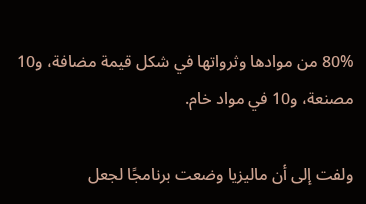80% من موادها وثرواتها في شكل قيمة مضافة، و10 مصنعة، و10 في مواد خام.

ولفت إلى أن ماليزيا وضعت برنامجًا لجعل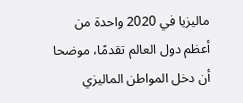ماليزيا في 2020 واحدة من أعظم دول العالم تقدمًا، موضحا أن دخل المواطن الماليزي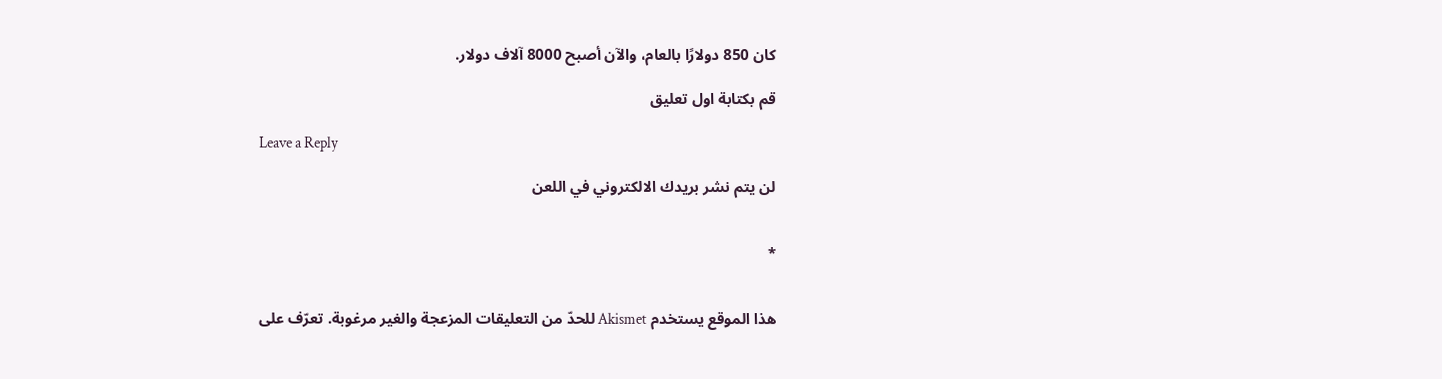كان 850 دولارًا بالعام، والآن أصبح 8000 آلاف دولار.

قم بكتابة اول تعليق

Leave a Reply

لن يتم نشر بريدك الالكتروني في اللعن


*


هذا الموقع يستخدم Akismet للحدّ من التعليقات المزعجة والغير مرغوبة. تعرّف على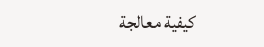كيفية معالجة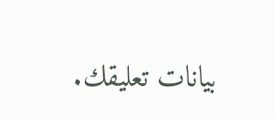بيانات تعليقك.